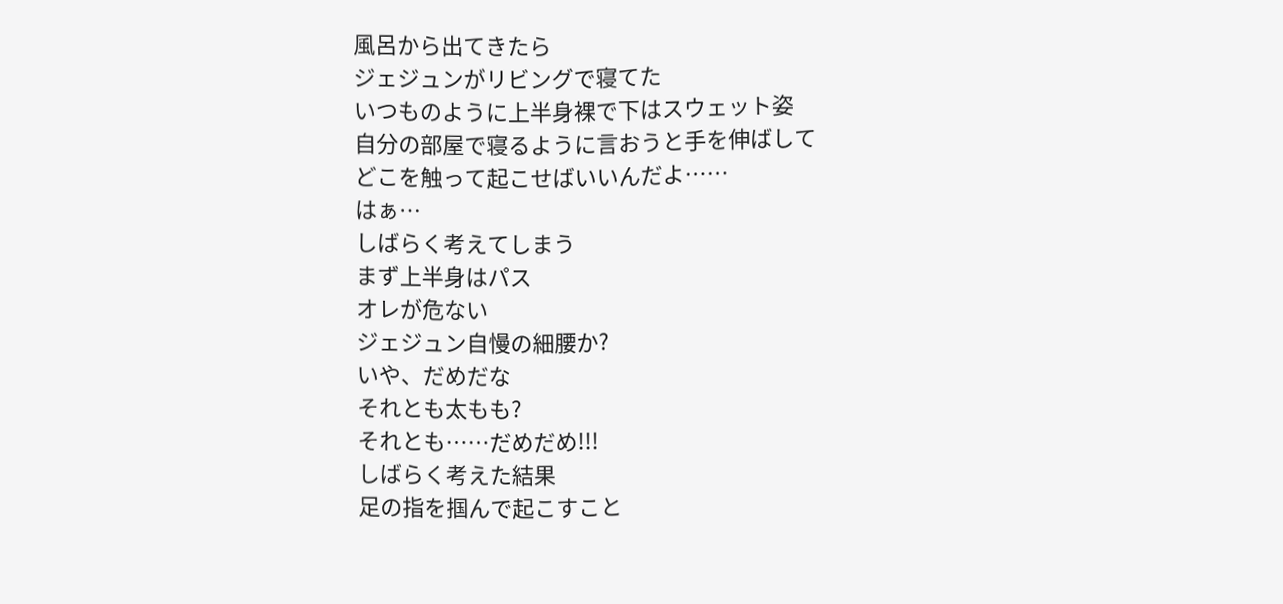風呂から出てきたら
ジェジュンがリビングで寝てた
いつものように上半身裸で下はスウェット姿
自分の部屋で寝るように言おうと手を伸ばして
どこを触って起こせばいいんだよ……
はぁ…
しばらく考えてしまう
まず上半身はパス
オレが危ない
ジェジュン自慢の細腰か?
いや、だめだな
それとも太もも?
それとも……だめだめ!!!
しばらく考えた結果
足の指を掴んで起こすこと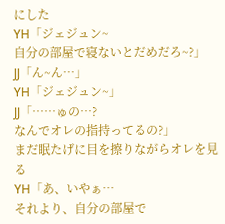にした
YH「ジェジュン~
自分の部屋で寝ないとだめだろ~?」
JJ「ん~ん…」
YH「ジェジュン~」
JJ「……ゅの…?
なんでオレの指持ってるの?」
まだ眠たげに目を擦りながらオレを見る
YH「あ、いやぁ…
それより、自分の部屋で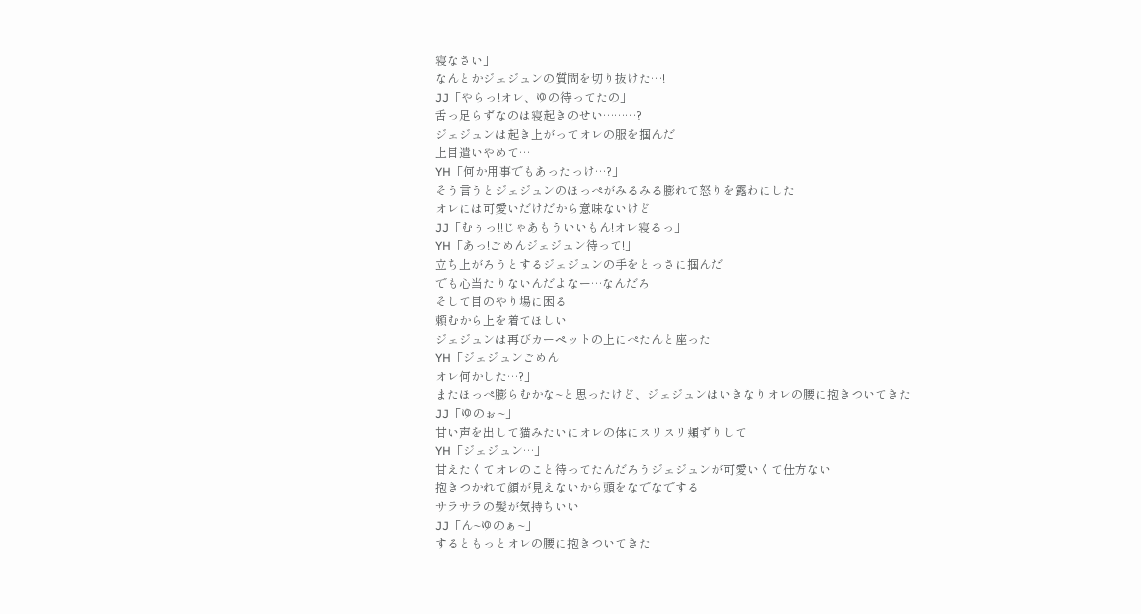寝なさい」
なんとかジェジュンの質問を切り抜けた…!
JJ「やらっ!オレ、ゆの待ってたの」
舌っ足らずなのは寝起きのせい………?
ジェジュンは起き上がってオレの服を掴んだ
上目遣いやめて…
YH「何か用事でもあったっけ…?」
そう言うとジェジュンのほっぺがみるみる膨れて怒りを露わにした
オレには可愛いだけだから意味ないけど
JJ「むぅっ!!じゃあもういいもん!オレ寝るっ」
YH「あっ!ごめんジェジュン待って!」
立ち上がろうとするジェジュンの手をとっさに掴んだ
でも心当たりないんだよなー…なんだろ
そして目のやり場に困る
頼むから上を着てほしい
ジェジュンは再びカーペットの上にぺたんと座った
YH「ジェジュンごめん
オレ何かした…?」
またほっぺ膨らむかな~と思ったけど、ジェジュンはいきなりオレの腰に抱きついてきた
JJ「ゆのぉ~」
甘い声を出して猫みたいにオレの体にスリスリ頬ずりして
YH「ジェジュン…」
甘えたくてオレのこと待ってたんだろうジェジュンが可愛いくて仕方ない
抱きつかれて顔が見えないから頭をなでなでする
サラサラの髪が気持ちいい
JJ「ん~ゆのぁ~」
するともっとオレの腰に抱きついてきた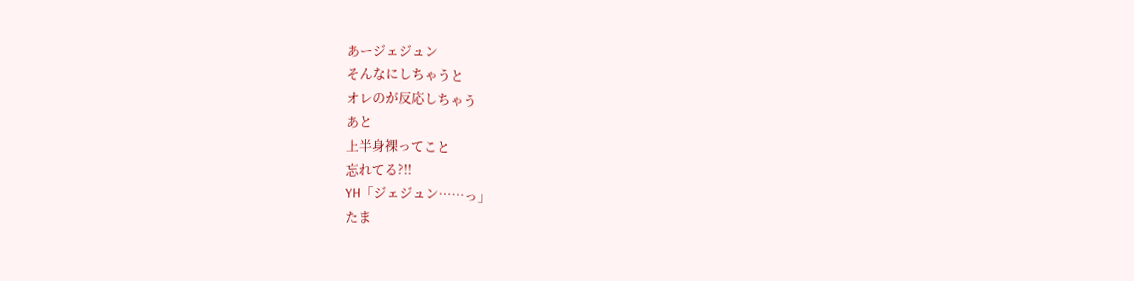あージェジュン
そんなにしちゃうと
オレのが反応しちゃう
あと
上半身裸ってこと
忘れてる?!!
YH「ジェジュン……っ」
たま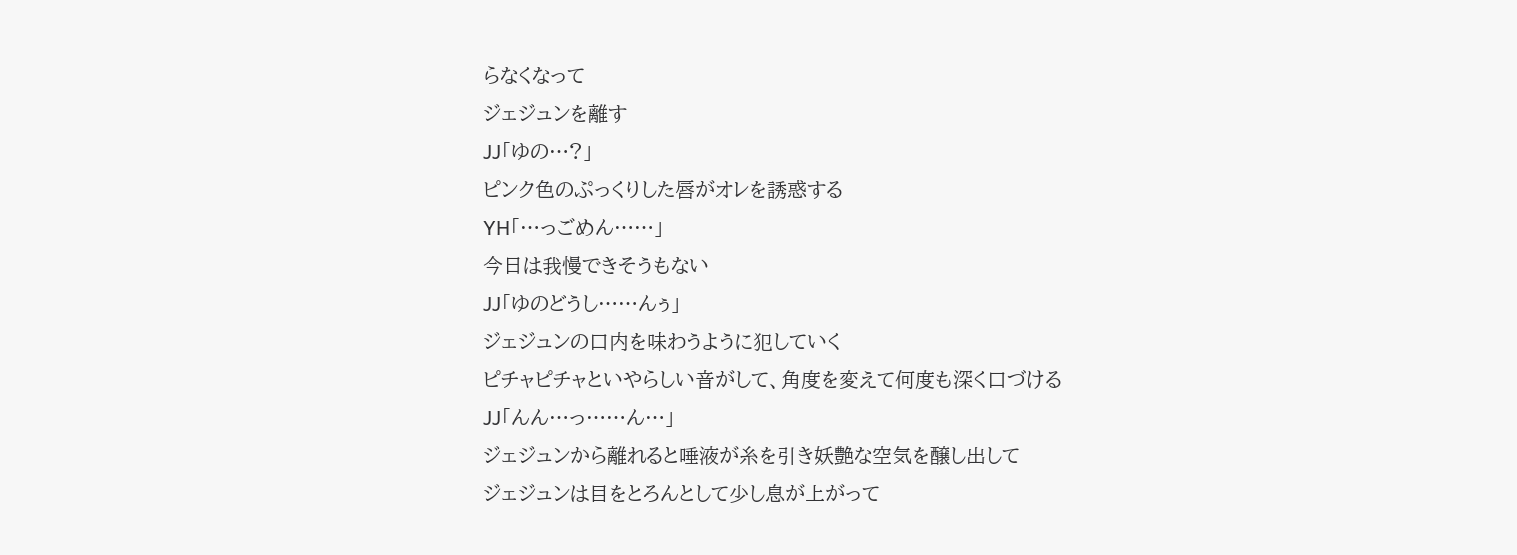らなくなって
ジェジュンを離す
JJ「ゆの…?」
ピンク色のぷっくりした唇がオレを誘惑する
YH「…っごめん……」
今日は我慢できそうもない
JJ「ゆのどうし……んぅ」
ジェジュンの口内を味わうように犯していく
ピチャピチャといやらしい音がして、角度を変えて何度も深く口づける
JJ「んん…っ……ん…」
ジェジュンから離れると唾液が糸を引き妖艶な空気を醸し出して
ジェジュンは目をとろんとして少し息が上がって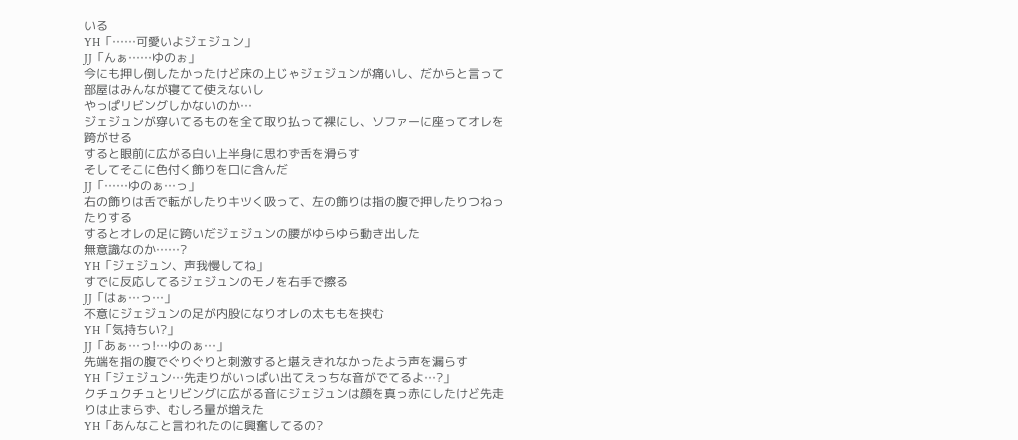いる
YH「……可愛いよジェジュン」
JJ「んぁ……ゆのぉ」
今にも押し倒したかったけど床の上じゃジェジュンが痛いし、だからと言って部屋はみんなが寝てて使えないし
やっぱリビングしかないのか…
ジェジュンが穿いてるものを全て取り払って裸にし、ソファーに座ってオレを跨がせる
すると眼前に広がる白い上半身に思わず舌を滑らす
そしてそこに色付く飾りを口に含んだ
JJ「……ゆのぁ…っ」
右の飾りは舌で転がしたりキツく吸って、左の飾りは指の腹で押したりつねったりする
するとオレの足に跨いだジェジュンの腰がゆらゆら動き出した
無意識なのか……?
YH「ジェジュン、声我慢してね」
すでに反応してるジェジュンのモノを右手で擦る
JJ「はぁ…っ…」
不意にジェジュンの足が内股になりオレの太ももを挟む
YH「気持ちい?」
JJ「あぁ…っ!…ゆのぁ…」
先端を指の腹でぐりぐりと刺激すると堪えきれなかったよう声を漏らす
YH「ジェジュン…先走りがいっぱい出てえっちな音がでてるよ…?」
クチュクチュとリビングに広がる音にジェジュンは顔を真っ赤にしたけど先走りは止まらず、むしろ量が増えた
YH「あんなこと言われたのに興奮してるの?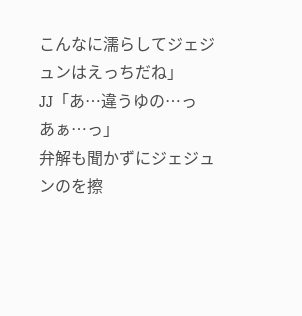こんなに濡らしてジェジュンはえっちだね」
JJ「あ…違うゆの…っ
あぁ…っ」
弁解も聞かずにジェジュンのを擦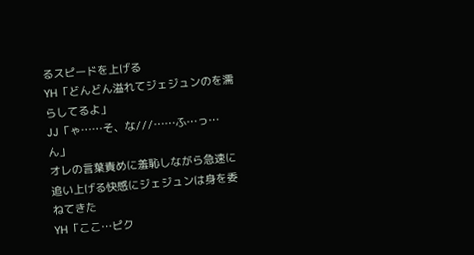るスピードを上げる
YH「どんどん溢れてジェジュンのを濡らしてるよ」
JJ「ゃ……そ、な///……ふ…っ…ん」
オレの言葉責めに羞恥しながら急速に追い上げる快感にジェジュンは身を委ねてきた
YH「ここ…ピク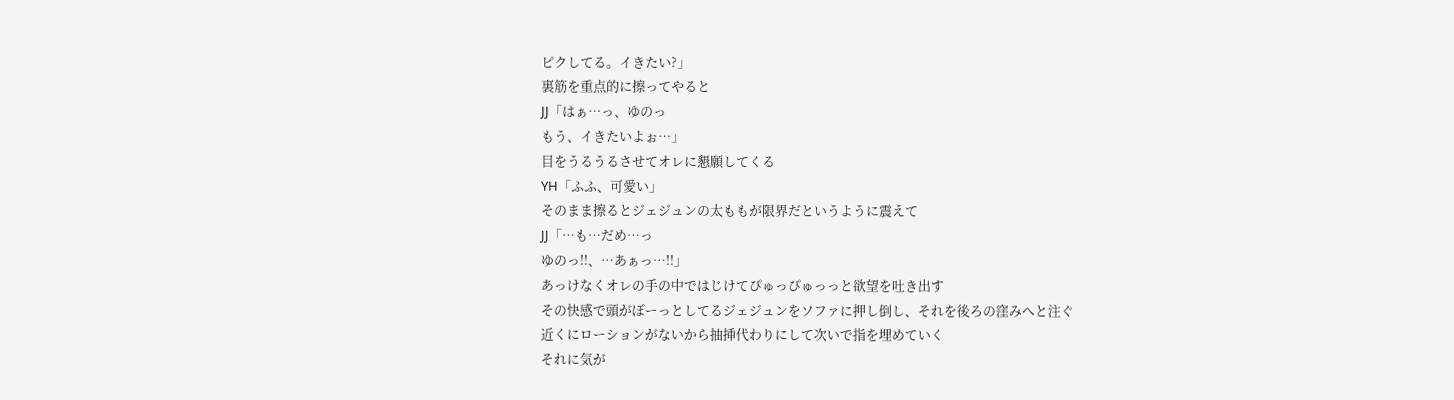ピクしてる。イきたい?」
裏筋を重点的に擦ってやると
JJ「はぁ…っ、ゆのっ
もう、イきたいよぉ…」
目をうるうるさせてオレに懇願してくる
YH「ふふ、可愛い」
そのまま擦るとジェジュンの太ももが限界だというように震えて
JJ「…も…だめ…っ
ゆのっ!!、…あぁっ…!!」
あっけなくオレの手の中ではじけてぴゅっぴゅっっと欲望を吐き出す
その快感で頭がぼーっとしてるジェジュンをソファに押し倒し、それを後ろの窪みへと注ぐ
近くにローションがないから抽挿代わりにして次いで指を埋めていく
それに気が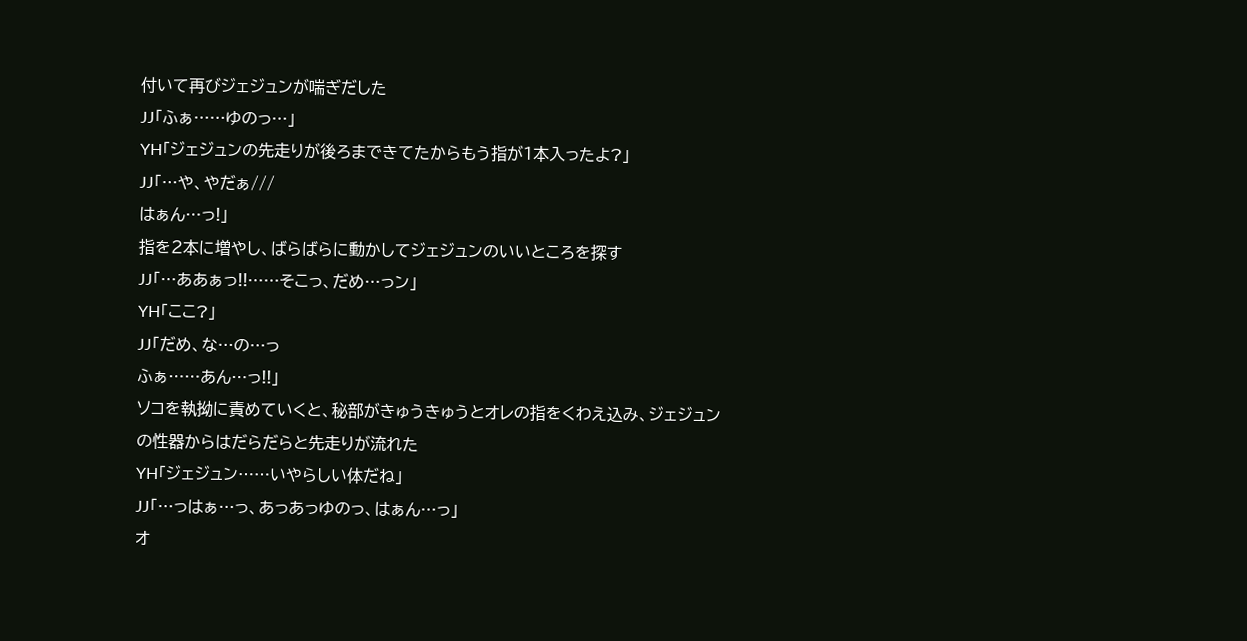付いて再びジェジュンが喘ぎだした
JJ「ふぁ……ゆのっ…」
YH「ジェジュンの先走りが後ろまできてたからもう指が1本入ったよ?」
JJ「…や、やだぁ///
はぁん…っ!」
指を2本に増やし、ばらばらに動かしてジェジュンのいいところを探す
JJ「…ああぁっ!!……そこっ、だめ…っン」
YH「ここ?」
JJ「だめ、な…の…っ
ふぁ……あん…っ!!」
ソコを執拗に責めていくと、秘部がきゅうきゅうとオレの指をくわえ込み、ジェジュンの性器からはだらだらと先走りが流れた
YH「ジェジュン……いやらしい体だね」
JJ「…っはぁ…っ、あっあっゆのっ、はぁん…っ」
オ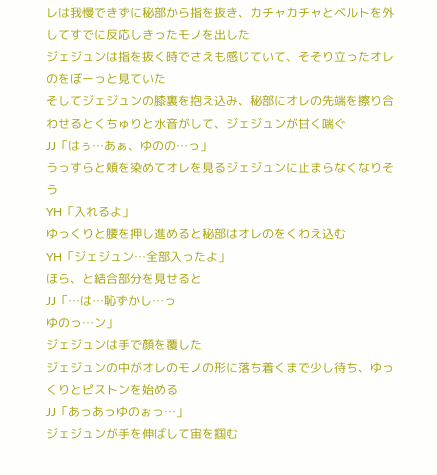レは我慢できずに秘部から指を抜き、カチャカチャとベルトを外してすでに反応しきったモノを出した
ジェジュンは指を抜く時でさえも感じていて、そそり立ったオレのをぼーっと見ていた
そしてジェジュンの膝裏を抱え込み、秘部にオレの先端を擦り合わせるとくちゅりと水音がして、ジェジュンが甘く喘ぐ
JJ「はぅ…あぁ、ゆのの…っ」
うっすらと頬を染めてオレを見るジェジュンに止まらなくなりそう
YH「入れるよ」
ゆっくりと腰を押し進めると秘部はオレのをくわえ込む
YH「ジェジュン…全部入ったよ」
ほら、と結合部分を見せると
JJ「…は…恥ずかし…っ
ゆのっ…ン」
ジェジュンは手で顔を覆した
ジェジュンの中がオレのモノの形に落ち着くまで少し待ち、ゆっくりとピストンを始める
JJ「あっあっゆのぉっ…」
ジェジュンが手を伸ばして宙を掴む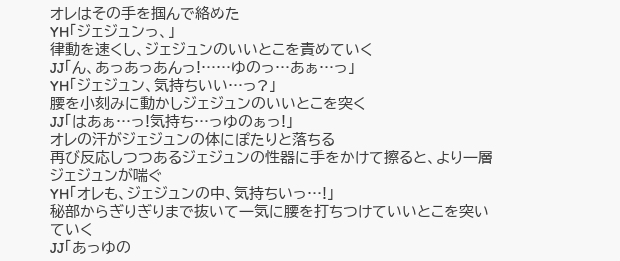オレはその手を掴んで絡めた
YH「ジェジュンっ、」
律動を速くし、ジェジュンのいいとこを責めていく
JJ「ん、あっあっあんっ!……ゆのっ…あぁ…っ」
YH「ジェジュン、気持ちいい…っ?」
腰を小刻みに動かしジェジュンのいいとこを突く
JJ「はあぁ…っ!気持ち…っゆのぁっ!」
オレの汗がジェジュンの体にぽたりと落ちる
再び反応しつつあるジェジュンの性器に手をかけて擦ると、より一層ジェジュンが喘ぐ
YH「オレも、ジェジュンの中、気持ちいっ…!」
秘部からぎりぎりまで抜いて一気に腰を打ちつけていいとこを突いていく
JJ「あっゆの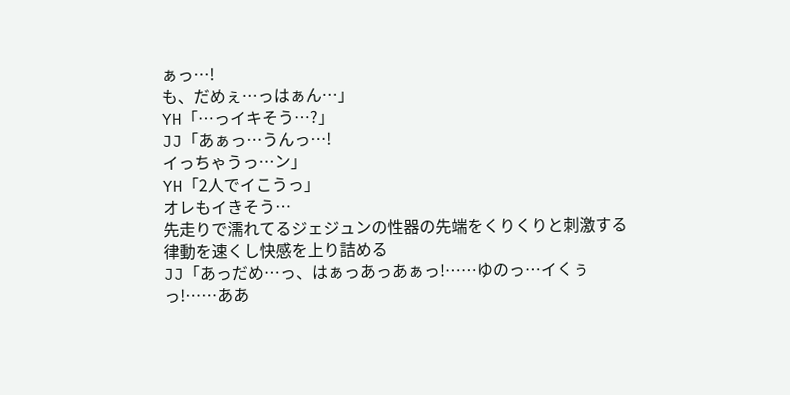ぁっ…!
も、だめぇ…っはぁん…」
YH「…っイキそう…?」
JJ「あぁっ…うんっ…!
イっちゃうっ…ン」
YH「2人でイこうっ」
オレもイきそう…
先走りで濡れてるジェジュンの性器の先端をくりくりと刺激する
律動を速くし快感を上り詰める
JJ「あっだめ…っ、はぁっあっあぁっ!……ゆのっ…イくぅっ!……ああ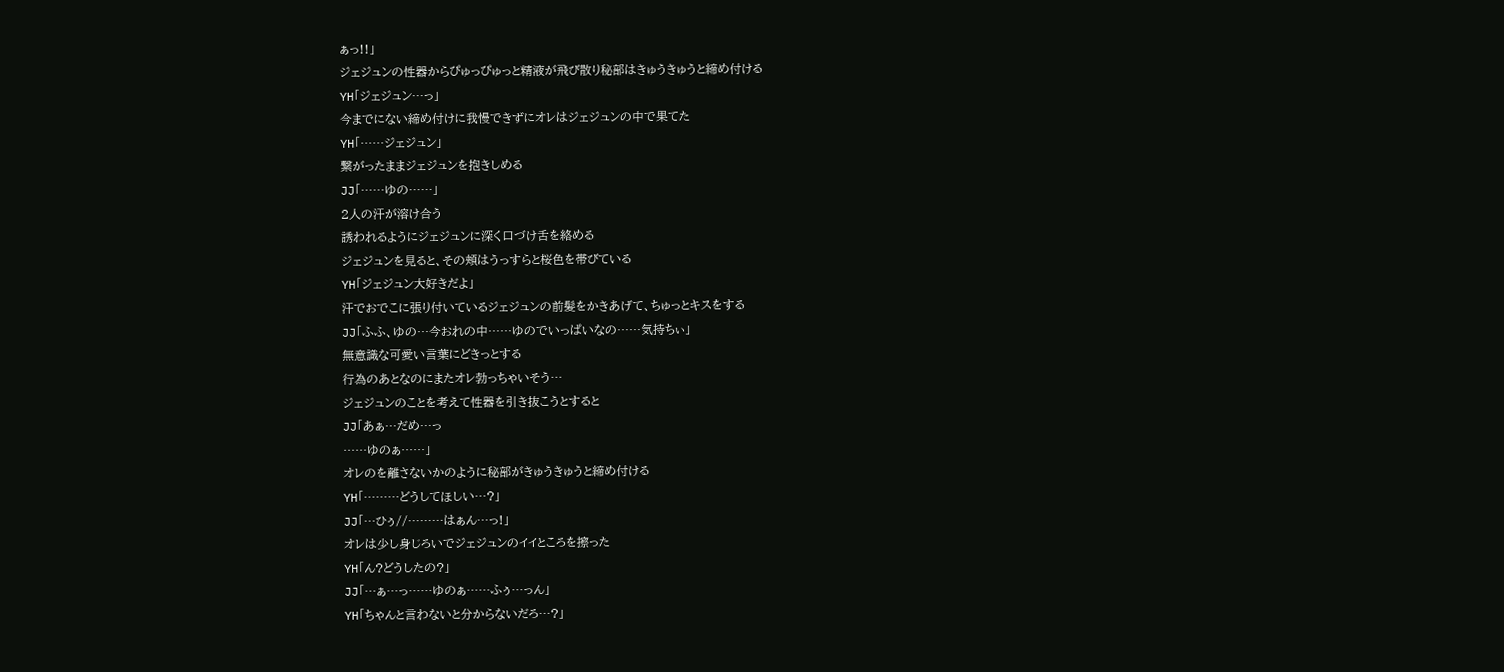ぁっ!!」
ジェジュンの性器からぴゅっぴゅっと精液が飛び散り秘部はきゅうきゅうと締め付ける
YH「ジェジュン…っ」
今までにない締め付けに我慢できずにオレはジェジュンの中で果てた
YH「……ジェジュン」
繋がったままジェジュンを抱きしめる
JJ「……ゆの……」
2人の汗が溶け合う
誘われるようにジェジュンに深く口づけ舌を絡める
ジェジュンを見ると、その頬はうっすらと桜色を帯びている
YH「ジェジュン大好きだよ」
汗でおでこに張り付いているジェジュンの前髪をかきあげて、ちゅっとキスをする
JJ「ふふ、ゆの…今おれの中……ゆのでいっぱいなの……気持ちぃ」
無意識な可愛い言葉にどきっとする
行為のあとなのにまたオレ勃っちゃいそう…
ジェジュンのことを考えて性器を引き抜こうとすると
JJ「あぁ…だめ…っ
……ゆのぁ……」
オレのを離さないかのように秘部がきゅうきゅうと締め付ける
YH「………どうしてほしい…?」
JJ「…ひぅ//………はぁん…っ!」
オレは少し身じろいでジェジュンのイイところを擦った
YH「ん?どうしたの?」
JJ「…ぁ…っ……ゆのぁ……ふぅ…っん」
YH「ちゃんと言わないと分からないだろ…?」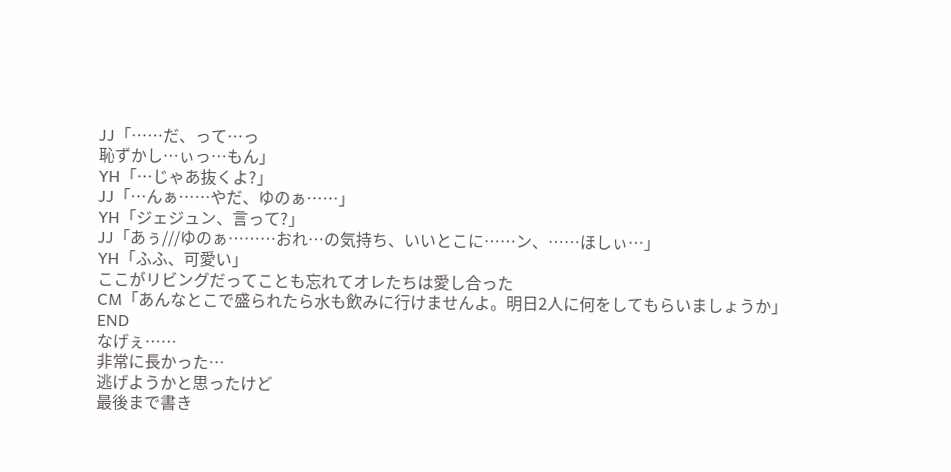JJ「……だ、って…っ
恥ずかし…ぃっ…もん」
YH「…じゃあ抜くよ?」
JJ「…んぁ……やだ、ゆのぁ……」
YH「ジェジュン、言って?」
JJ「あぅ///ゆのぁ………おれ…の気持ち、いいとこに……ン、……ほしぃ…」
YH「ふふ、可愛い」
ここがリビングだってことも忘れてオレたちは愛し合った
CM「あんなとこで盛られたら水も飲みに行けませんよ。明日2人に何をしてもらいましょうか」
END
なげぇ……
非常に長かった…
逃げようかと思ったけど
最後まで書き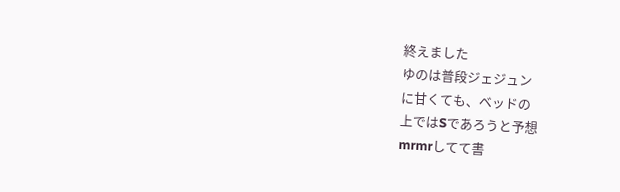終えました
ゆのは普段ジェジュン
に甘くても、ベッドの
上ではSであろうと予想
mrmrしてて書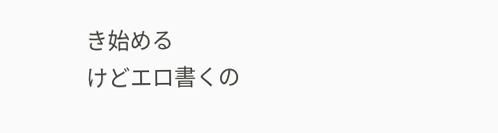き始める
けどエロ書くの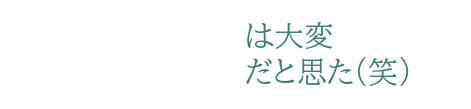は大変
だと思た(笑)